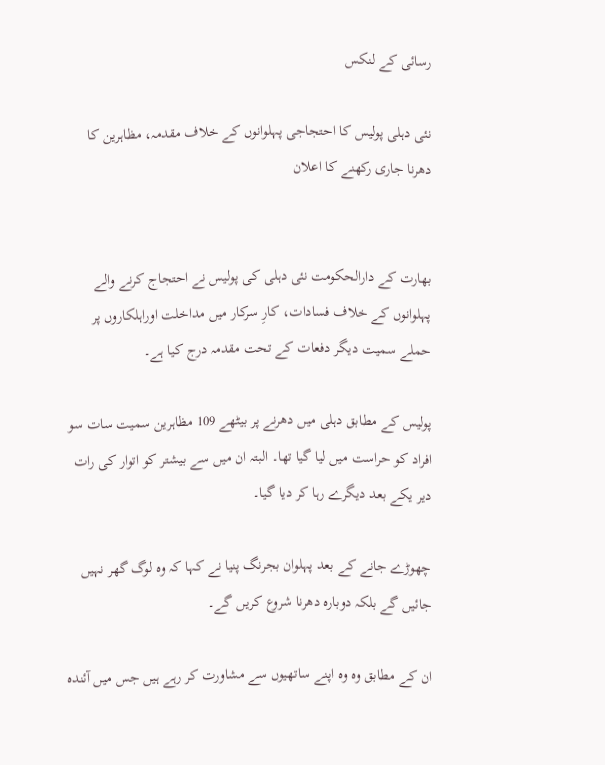رسائی کے لنکس

نئی دہلی پولیس کا احتجاجی پہلوانوں کے خلاف مقدمہ، مظاہرین کا دھرنا جاری رکھنے کا اعلان


بھارت کے دارالحکومت نئی دہلی کی پولیس نے احتجاج کرنے والے پہلوانوں کے خلاف فسادات، کارِ سرکار میں مداخلت اوراہلکاروں پر حملے سمیت دیگر دفعات کے تحت مقدمہ درج کیا ہے۔

پولیس کے مطابق دہلی میں دھرنے پر بیٹھے 109 مظاہرین سمیت سات سو افراد کو حراست میں لیا گیا تھا۔ البتہ ان میں سے بیشتر کو اتوار کی رات دیر یکے بعد دیگرے رہا کر دیا گیا۔

چھوڑے جانے کے بعد پہلوان بجرنگ پنیا نے کہا کہ وہ لوگ گھر نہیں جائیں گے بلکہ دوبارہ دھرنا شروع کریں گے۔

ان کے مطابق وہ وہ اپنے ساتھیوں سے مشاورت کر رہے ہیں جس میں آئندہ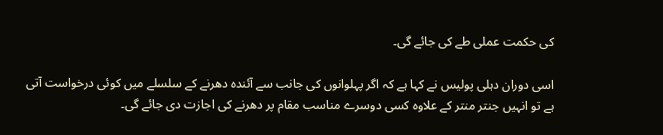کی حکمت عملی طے کی جائے گی۔

اسی دوران دہلی پولیس نے کہا ہے کہ اگر پہلوانوں کی جانب سے آئندہ دھرنے کے سلسلے میں کوئی درخواست آتی ہے تو انہیں جنتر منتر کے علاوہ کسی دوسرے مناسب مقام پر دھرنے کی اجازت دی جائے گی۔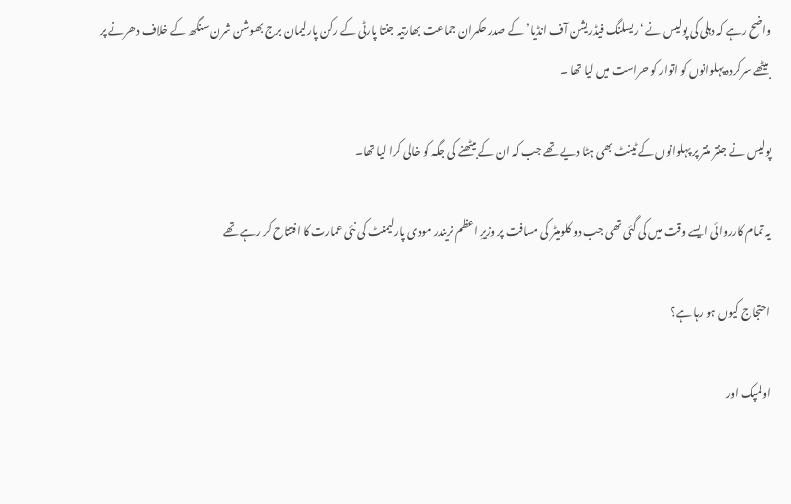واضح رہے کہ دہلی کی پولیس نے ‘ریسلنگ فیڈریشن آف انڈیا’ کے صدر حکمران جماعت بھارتیہ جنتا پارٹی کے رکن پارلیمان برج بھوشن شرن سنگھ کے خلاف دھرنے پر بیٹھے سرکردہ پہلوانوں کو اتوار کو حراست میں لیا تھا ۔

پولیس نے جنتر منتر پر پہلوانوں کے ٹینٹ بھی ہٹا دیے تھے جب کہ ان کے بیٹھنے کی جگہ کو خالی کرا لیا تھا۔

یہ تمام کارروائی ایسے وقت میں کی گئی تھی جب دو کلومیٹر کی مسافت پر وزیرِ اعظم نریندر مودی پارلیمنٹ کی نئی عمارت کا افتتاح کر رہے تھے

احتجاج کیوں ہو رہا ہے؟

اولمپک اور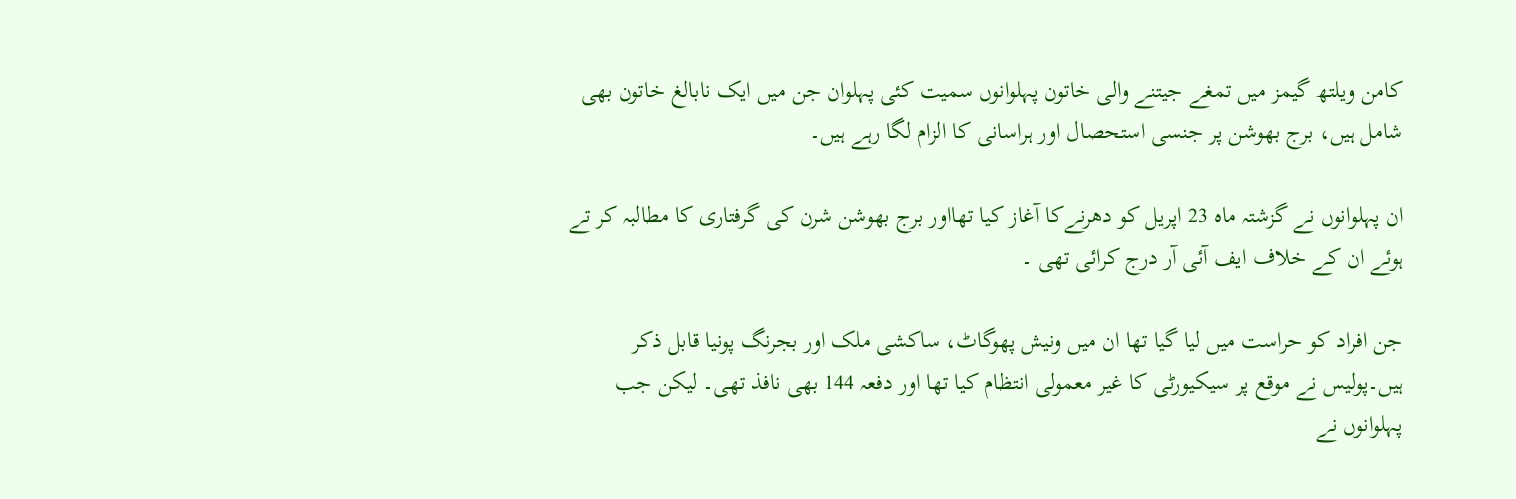کامن ویلتھ گیمز میں تمغے جیتنے والی خاتون پہلوانوں سمیت کئی پہلوان جن میں ایک نابالغ خاتون بھی شامل ہیں، برج بھوشن پر جنسی استحصال اور ہراسانی کا الزام لگا رہے ہیں۔

ان پہلوانوں نے گزشتہ ماہ 23 اپریل کو دھرنےکا آغاز کیا تھااور برج بھوشن شرن کی گرفتاری کا مطالبہ کر تے ہوئے ان کے خلاف ایف آئی آر درج کرائی تھی ۔

جن افراد کو حراست میں لیا گیا تھا ان میں ونیش پھوگاٹ، ساکشی ملک اور بجرنگ پونیا قابل ذکر ہیں۔پولیس نے موقع پر سیکیورٹی کا غیر معمولی انتظام کیا تھا اور دفعہ 144 بھی نافذ تھی۔ لیکن جب پہلوانوں نے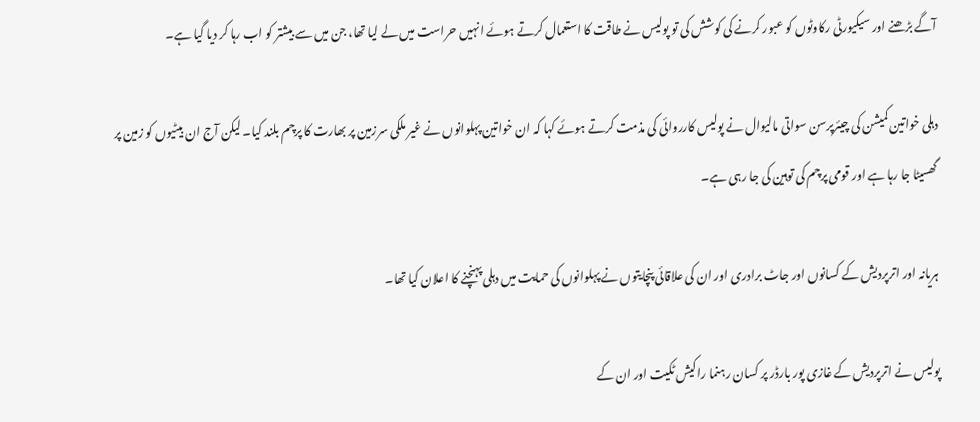آگے بڑھنے اور سیکیورٹی رکاوٹوں کو عبور کرنے کی کوشش کی تو پولیس نے طاقت کا استعمال کرتے ہوئے انہیں حراست میں لے لیا تھا، جن میں سے بیشتر کو اب رہا کر دیا گیا ہے۔

دہلی خواتین کمیشن کی چیئرپرسن سواتی مالیوال نے پولیس کارروائی کی مذمت کرتے ہوئے کہا کہ ان خواتین پہلوانوں نے غیر ملکی سرزمین پر بھارت کا پرچم بلند کیا۔ لیکن آج ان بیٹیوں کو زمین پر گھسیٹا جا رہا ہے اور قومی پرچم کی توہین کی جا رہی ہے۔

ہریانہ اور اترپردیش کے کسانوں اور جاٹ برادری اور ان کی علاقائی پنچایتوں نے پہلوانوں کی حمایت میں دہلی پہنچنے کا اعلان کیا تھا۔

پولیس نے اترپردیش کے غازی پور بارڈر پر کسان رہنما راکیش ٹکیت اور ان کے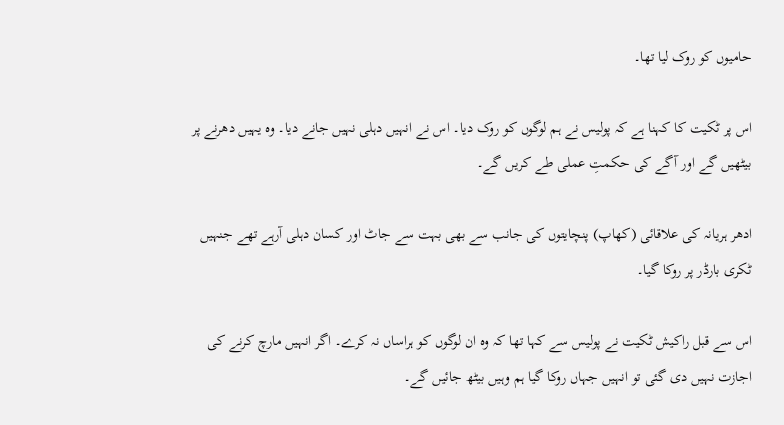حامیوں کو روک لیا تھا۔

اس پر ٹکیت کا کہنا ہے کہ پولیس نے ہم لوگوں کو روک دیا۔ اس نے انہیں دہلی نہیں جانے دیا۔ وہ یہیں دھرنے پر بیٹھیں گے اور آگے کی حکمتِ عملی طے کریں گے۔

ادھر ہریانہ کی علاقائی (کھاپ) پنچایتوں کی جانب سے بھی بہت سے جاٹ اور کسان دہلی آرہے تھے جنہیں ٹکری بارڈر پر روکا گیا۔

اس سے قبل راکیش ٹکیت نے پولیس سے کہا تھا کہ وہ ان لوگوں کو ہراساں نہ کرے۔ اگر انہیں مارچ کرنے کی اجازت نہیں دی گئی تو انہیں جہاں روکا گیا ہم وہیں بیٹھ جائیں گے۔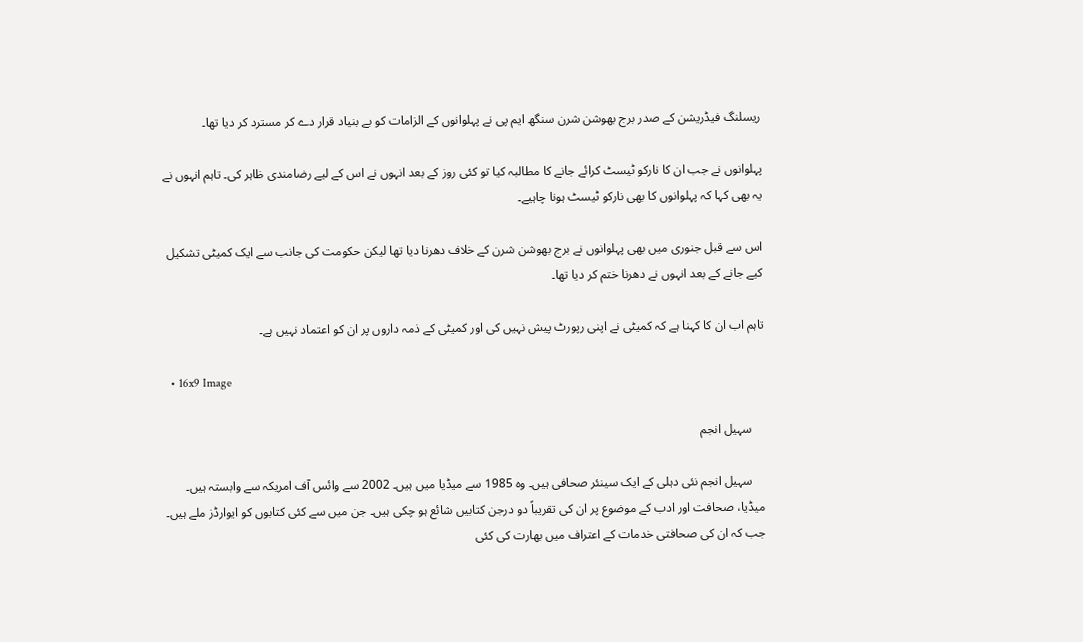ریسلنگ فیڈریشن کے صدر برج بھوشن شرن سنگھ ایم پی نے پہلوانوں کے الزامات کو بے بنیاد قرار دے کر مسترد کر دیا تھا۔

پہلوانوں نے جب ان کا نارکو ٹیسٹ کرائے جانے کا مطالبہ کیا تو کئی روز کے بعد انہوں نے اس کے لیے رضامندی ظاہر کی۔ تاہم انہوں نے یہ بھی کہا کہ پہلوانوں کا بھی نارکو ٹیسٹ ہونا چاہیے۔

اس سے قبل جنوری میں بھی پہلوانوں نے برج بھوشن شرن کے خلاف دھرنا دیا تھا لیکن حکومت کی جانب سے ایک کمیٹی تشکیل کیے جانے کے بعد انہوں نے دھرنا ختم کر دیا تھا۔

تاہم اب ان کا کہنا ہے کہ کمیٹی نے اپنی رپورٹ پیش نہیں کی اور کمیٹی کے ذمہ داروں پر ان کو اعتماد نہیں ہے۔

  • 16x9 Image

    سہیل انجم

    سہیل انجم نئی دہلی کے ایک سینئر صحافی ہیں۔ وہ 1985 سے میڈیا میں ہیں۔ 2002 سے وائس آف امریکہ سے وابستہ ہیں۔ میڈیا، صحافت اور ادب کے موضوع پر ان کی تقریباً دو درجن کتابیں شائع ہو چکی ہیں۔ جن میں سے کئی کتابوں کو ایوارڈز ملے ہیں۔ جب کہ ان کی صحافتی خدمات کے اعتراف میں بھارت کی کئی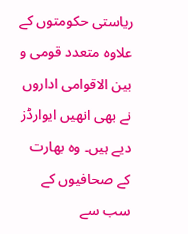ریاستی حکومتوں کے علاوہ متعدد قومی و بین الاقوامی اداروں نے بھی انھیں ایوارڈز دیے ہیں۔ وہ بھارت کے صحافیوں کے سب سے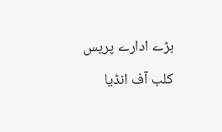بڑے ادارے پریس کلب آف انڈیا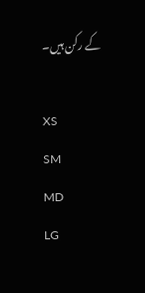کے رکن ہیں۔

XS
SM
MD
LG